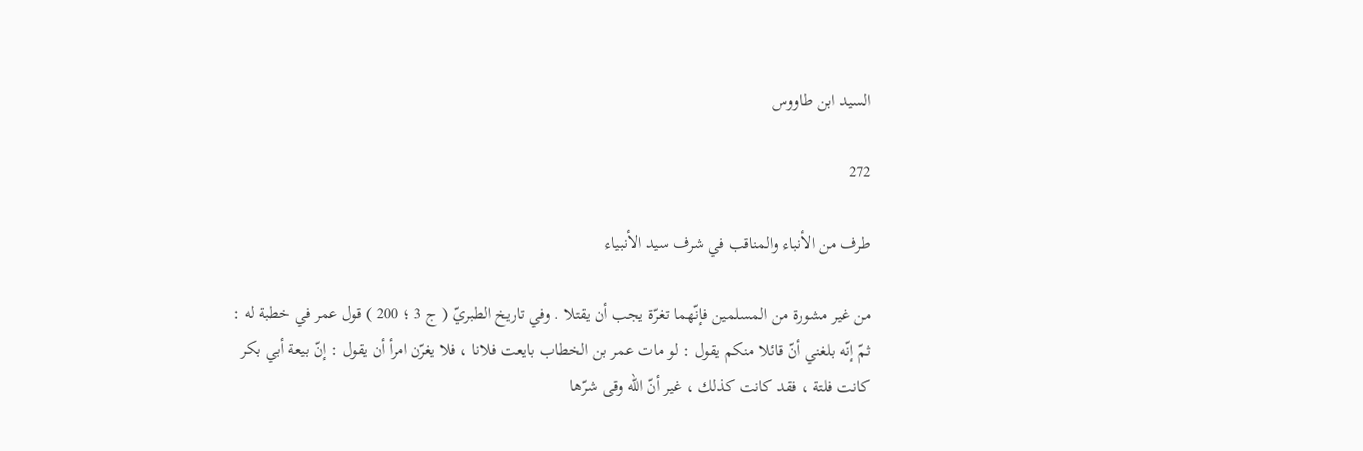السيد ابن طاووس

272

طرف من الأنباء والمناقب في شرف سيد الأنبياء

من غير مشورة من المسلمين فإنّهما تغرّة يجب أن يقتلا . وفي تاريخ الطبريّ ( ج 3 ؛ 200 ) قول عمر في خطبة له : ثمّ إنّه بلغني أنّ قائلا منكم يقول : لو مات عمر بن الخطاب بايعت فلانا ، فلا يغرّن امرأ أن يقول : إنّ بيعة أبي بكر كانت فلتة ، فقد كانت كذلك ، غير أنّ اللّه وقى شرّها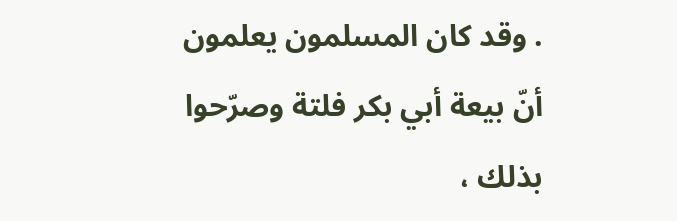. وقد كان المسلمون يعلمون أنّ بيعة أبي بكر فلتة وصرّحوا بذلك ،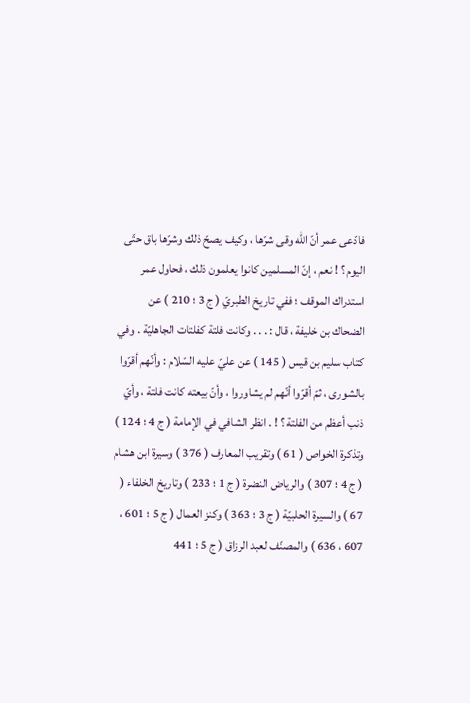فادّعى عمر أنّ اللّه وقى شرّها ، وكيف يصحّ ذلك وشرّها باق حتّى اليوم ؟ ! نعم ، إنّ المسلمين كانوا يعلمون ذلك ، فحاول عمر استدراك الموقف ؛ ففي تاريخ الطبريّ ( ج 3 ؛ 210 ) عن الضحاك بن خليفة ، قال : . . . وكانت فلتة كفلتات الجاهليّة . وفي كتاب سليم بن قيس ( 145 ) عن عليّ عليه السّلام : وأنّهم أقرّوا بالشورى ، ثمّ أقرّوا أنّهم لم يشاوروا ، وأنّ بيعته كانت فلتة ، وأيّ ذنب أعظم من الفلتة ؟ ! . انظر الشافي في الإمامة ( ج 4 ؛ 124 ) وتذكرة الخواص ( 61 ) وتقريب المعارف ( 376 ) وسيرة ابن هشام ( ج 4 ؛ 307 ) والرياض النضرة ( ج 1 ؛ 233 ) وتاريخ الخلفاء ( 67 ) والسيرة الحلبيّة ( ج 3 ؛ 363 ) وكنز العمال ( ج 5 ؛ 601 ، 607 ، 636 ) والمصنّف لعبد الرزاق ( ج 5 ؛ 441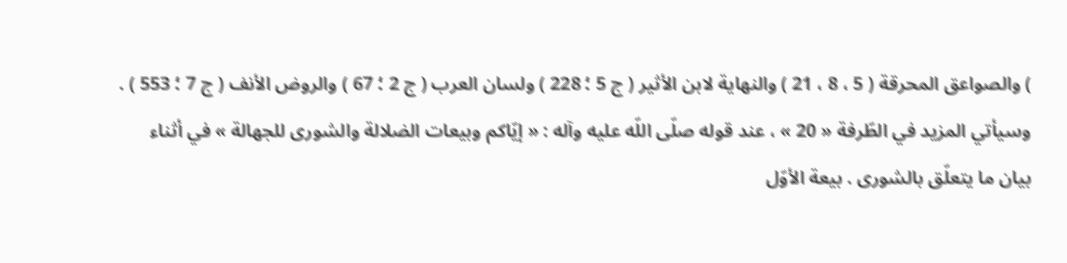) والصواعق المحرقة ( 5 ، 8 ، 21 ) والنهاية لابن الأثير ( ج 5 ؛ 228 ) ولسان العرب ( ج 2 ؛ 67 ) والروض الأنف ( ج 7 ؛ 553 ) . وسيأتي المزيد في الطّرفة « 20 » ، عند قوله صلّى اللّه عليه وآله : « إيّاكم وبيعات الضلالة والشورى للجهالة » في أثناء بيان ما يتعلّق بالشورى . بيعة الأوّل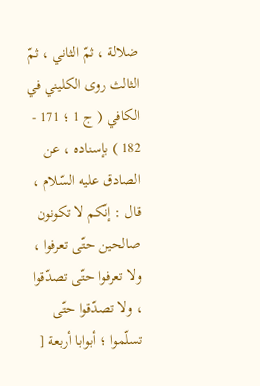ضلالة ، ثمّ الثاني ، ثمّ الثالث روى الكليني في الكافي ( ج 1 ؛ 171 - 182 ) بإسناده ، عن الصادق عليه السّلام ، قال : إنّكم لا تكونون صالحين حتّى تعرفوا ، ولا تعرفوا حتّى تصدّقوا ، ولا تصدّقوا حتّى تسلّموا ؛ أبوابا أربعة [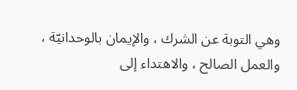وهي التوبة عن الشرك ، والإيمان بالوحدانيّة ، والعمل الصالح ، والاهتداء إلى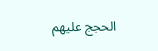الحجج عليهم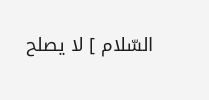السّلام ] لا يصلح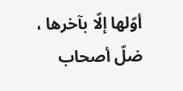أوّلها إلّا بآخرها ، ضلّ أصحاب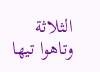الثلاثة وتاهوا تيها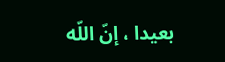بعيدا ، إنّ اللّه